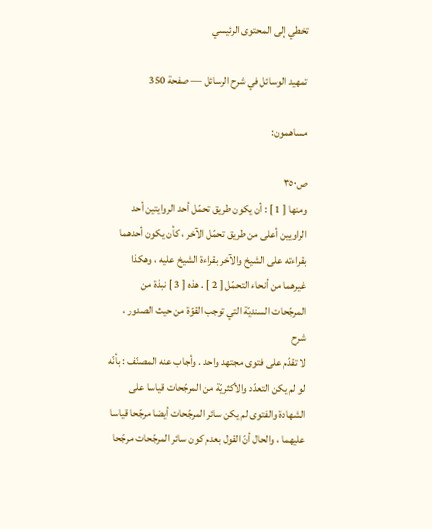تخطي إلى المحتوى الرئيسي

تمهيد الوسائل في شرح الرسائل — صفحة 350

مساهمون:

ص٣٥٠
ومنها [ 1 ] : أن يكون طريق تحمّل أحد الروايتين أحد الراويين أعلى من طريق تحمّل الآخر ، كأن يكون أحدهما بقراءته على الشيخ والآخر بقراءة الشيخ عليه ، وهكذا غيرهما من أنحاء التحمّل [ 2 ] . هذه [ 3 ] نبذة من المرجّحات السنديّة التي توجب القوّة من حيث الصدور ،
شرح
لا تقدّم على فتوى مجتهد واحد . وأجاب عنه المصنّف : بأنّه لو لم يكن التعدّد والأكثريّة من المرجّحات قياسا على الشهادة والفتوى لم يكن سائر المرجّحات أيضا مرجّحا قياسا عليهما ، والحال أنّ القول بعدم كون سائر المرجّحات مرجّحا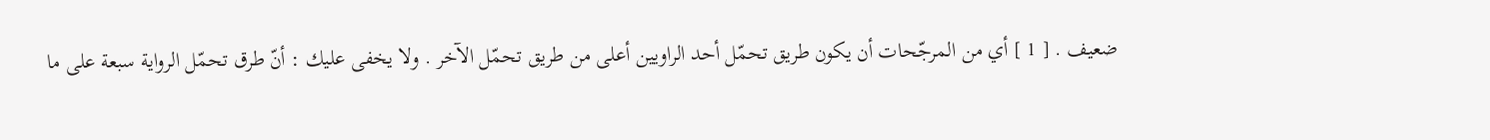ضعيف . [ 1 ] أي من المرجّحات أن يكون طريق تحمّل أحد الراويين أعلى من طريق تحمّل الآخر . ولا يخفى عليك : أنّ طرق تحمّل الرواية سبعة على ما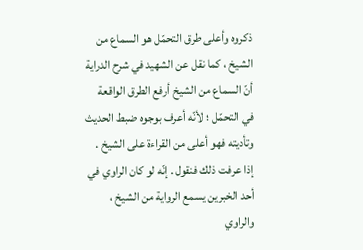ذكروه وأعلى طرق التحمّل هو السماع من الشيخ ، كما نقل عن الشهيد في شرح الدراية أنّ السماع من الشيخ أرفع الطرق الواقعة في التحمّل ؛ لأنّه أعرف بوجوه ضبط الحديث وتأديته فهو أعلى من القراءة على الشيخ . إذا عرفت ذلك فنقول . إنّه لو كان الراوي في أحد الخبرين يسمع الرواية من الشيخ ، والراوي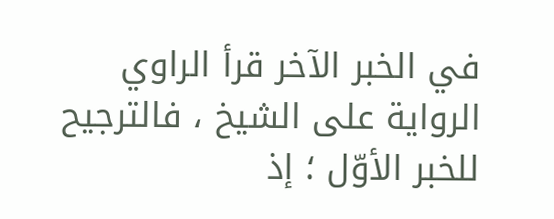في الخبر الآخر قرأ الراوي الرواية على الشيخ ، فالترجيح للخبر الأوّل ؛ إذ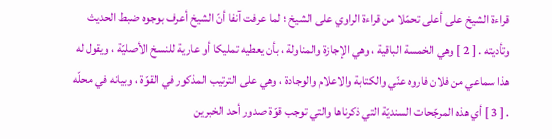قراءة الشيخ على أعلى تحمّلا من قراءة الراوي على الشيخ ؛ لما عرفت آنفا أنّ الشيخ أعرف بوجوه ضبط الحديث وتأديته . [ 2 ] وهي الخمسة الباقية ، وهي الإجازة والمناولة ، بأن يعطيه تمليكا أو عارية للنسخ الأصليّة ، ويقول له هذا سماعي من فلان فاروه عنّي والكتابة والاعلام والوجادة ، وهي على الترتيب المذكور في القوّة ، وبيانه في محلّه . [ 3 ] أي هذه المرجّحات السنديّة التي ذكرناها والتي توجب قوّة صدور أحد الخبرين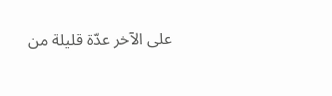على الآخر عدّة قليلة من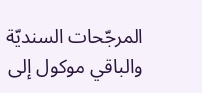المرجّحات السنديّة والباقي موكول إلى